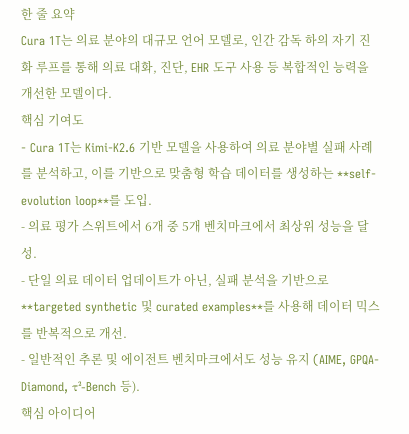한 줄 요약
Cura 1T는 의료 분야의 대규모 언어 모델로, 인간 감독 하의 자기 진화 루프를 통해 의료 대화, 진단, EHR 도구 사용 등 복합적인 능력을 개선한 모델이다.
핵심 기여도
- Cura 1T는 Kimi-K2.6 기반 모델을 사용하여 의료 분야별 실패 사례를 분석하고, 이를 기반으로 맞춤형 학습 데이터를 생성하는 **self-evolution loop**를 도입.
- 의료 평가 스위트에서 6개 중 5개 벤치마크에서 최상위 성능을 달성.
- 단일 의료 데이터 업데이트가 아닌, 실패 분석을 기반으로 **targeted synthetic 및 curated examples**를 사용해 데이터 믹스를 반복적으로 개선.
- 일반적인 추론 및 에이전트 벤치마크에서도 성능 유지 (AIME, GPQA-Diamond, τ²-Bench 등).
핵심 아이디어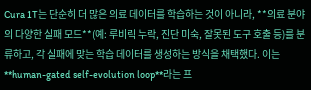Cura 1T는 단순히 더 많은 의료 데이터를 학습하는 것이 아니라, **의료 분야의 다양한 실패 모드**(예: 루비릭 누락, 진단 미숙, 잘못된 도구 호출 등)를 분류하고, 각 실패에 맞는 학습 데이터를 생성하는 방식을 채택했다. 이는 **human-gated self-evolution loop**라는 프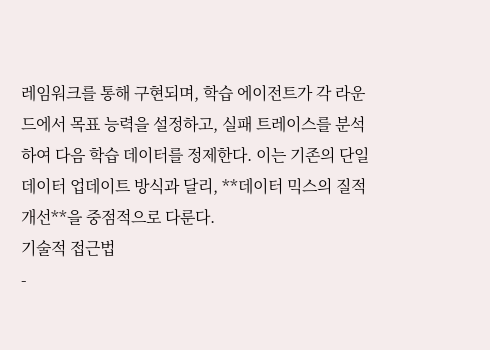레임워크를 통해 구현되며, 학습 에이전트가 각 라운드에서 목표 능력을 설정하고, 실패 트레이스를 분석하여 다음 학습 데이터를 정제한다. 이는 기존의 단일 데이터 업데이트 방식과 달리, **데이터 믹스의 질적 개선**을 중점적으로 다룬다.
기술적 접근법
-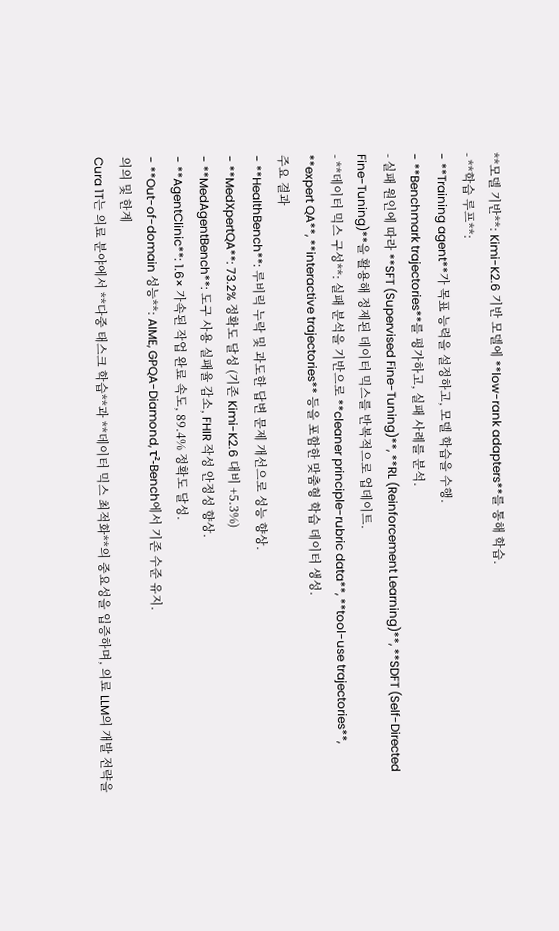**모델 기반**: Kimi-K2.6 기반 모델에 **low-rank adapters**를 통해 학습.
- **학습 루프**:
- **Training agent**가 목표 능력을 설정하고, 모델 학습을 수행.
- **Benchmark trajectories**를 평가하고, 실패 사례를 분석.
- 실패 원인에 따라 **SFT (Supervised Fine-Tuning)**, **RL (Reinforcement Learning)**, **SDFT (Self-Directed Fine-Tuning)**을 활용해 정제된 데이터 믹스를 반복적으로 업데이트.
- **데이터 믹스 구성**: 실패 분석을 기반으로 **cleaner principle-rubric data**, **tool-use trajectories**, **expert QA**, **interactive trajectories** 등을 포함한 맞춤형 학습 데이터 생성.
주요 결과
- **HealthBench**: 루비릭 누락 및 과도한 답변 문제 개선으로 성능 향상.
- **MedXpertQA**: 73.2% 정확도 달성 (기존 Kimi-K2.6 대비 +5.3%)
- **MedAgentBench**: 도구 사용 실패율 감소, FHIR 작성 안정성 향상.
- **AgentClinic**: 1.6× 가속된 작업 완료 속도, 89.4% 정확도 달성.
- **Out-of-domain 성능**: AIME, GPQA-Diamond, τ²-Bench에서 기존 수준 유지.
의의 및 한계
Cura 1T는 의료 분야에서 **다중 태스크 학습**과 **데이터 믹스 최적화**의 중요성을 입증하며, 의료 LLM의 개발 전략을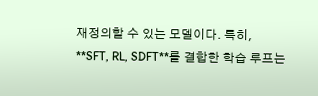재정의할 수 있는 모델이다. 특히, **SFT, RL, SDFT**를 결합한 학습 루프는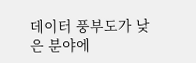데이터 풍부도가 낮은 분야에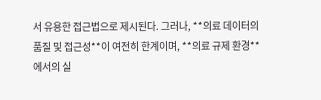서 유용한 접근법으로 제시된다. 그러나, **의료 데이터의 품질 및 접근성**이 여전히 한계이며, **의료 규제 환경**에서의 실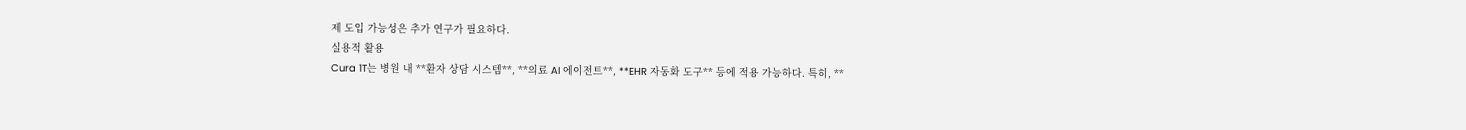제 도입 가능성은 추가 연구가 필요하다.
실용적 활용
Cura 1T는 병원 내 **환자 상담 시스템**, **의료 AI 에이전트**, **EHR 자동화 도구** 등에 적용 가능하다. 특히, **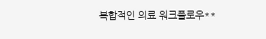복합적인 의료 워크플로우**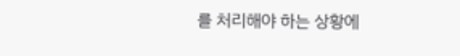를 처리해야 하는 상황에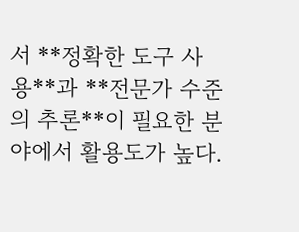서 **정확한 도구 사용**과 **전문가 수준의 추론**이 필요한 분야에서 활용도가 높다.